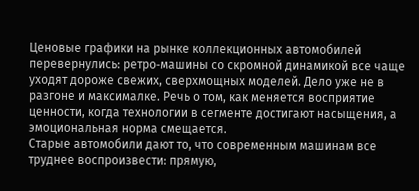Ценовые графики на рынке коллекционных автомобилей перевернулись: ретро‑машины со скромной динамикой все чаще уходят дороже свежих, сверхмощных моделей. Дело уже не в разгоне и максималке. Речь о том, как меняется восприятие ценности, когда технологии в сегменте достигают насыщения, а эмоциональная норма смещается.
Старые автомобили дают то, что современным машинам все труднее воспроизвести: прямую,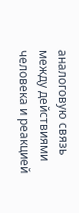аналоговую связь между действиями человека и реакцией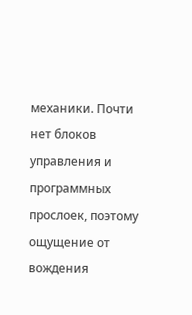механики. Почти нет блоков управления и программных прослоек, поэтому ощущение от вождения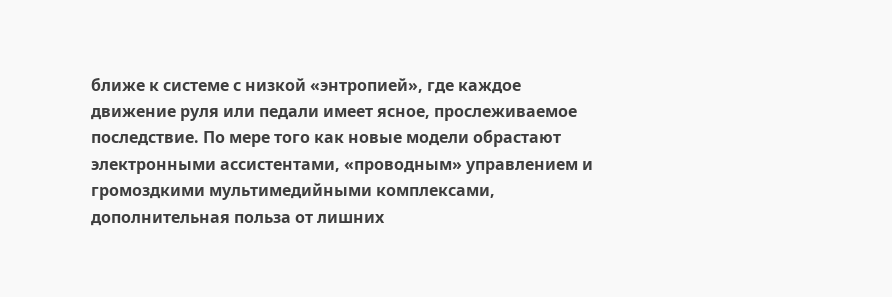ближе к системе с низкой «энтропией», где каждое движение руля или педали имеет ясное, прослеживаемое последствие. По мере того как новые модели обрастают электронными ассистентами, «проводным» управлением и громоздкими мультимедийными комплексами, дополнительная польза от лишних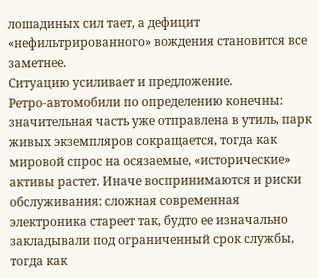лошадиных сил тает, а дефицит «нефильтрированного» вождения становится все заметнее.
Ситуацию усиливает и предложение. Ретро‑автомобили по определению конечны: значительная часть уже отправлена в утиль, парк живых экземпляров сокращается, тогда как мировой спрос на осязаемые, «исторические» активы растет. Иначе воспринимаются и риски обслуживания: сложная современная электроника стареет так, будто ее изначально закладывали под ограниченный срок службы, тогда как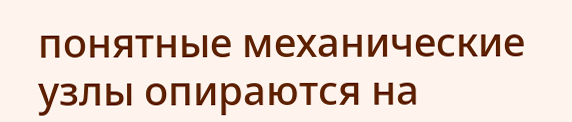понятные механические узлы опираются на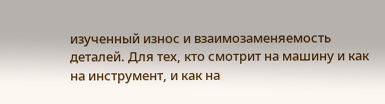изученный износ и взаимозаменяемость деталей. Для тех, кто смотрит на машину и как на инструмент, и как на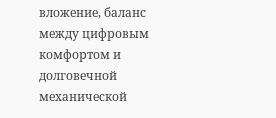вложение, баланс между цифровым комфортом и долговечной механической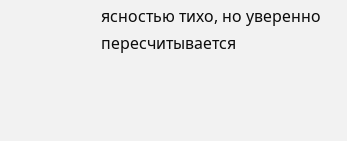ясностью тихо, но уверенно пересчитывается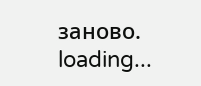заново.
loading...